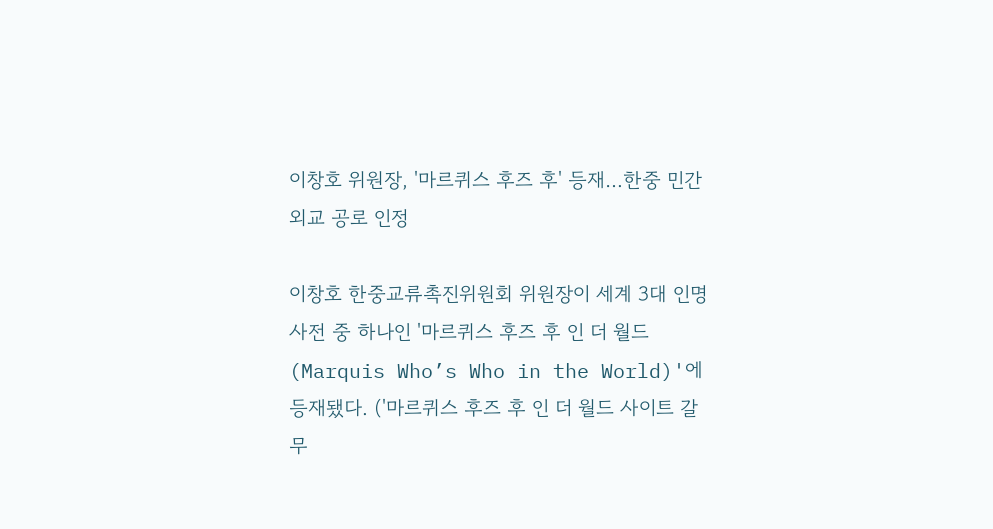이창호 위원장, '마르퀴스 후즈 후' 등재…한중 민간외교 공로 인정

이창호 한중교류촉진위원회 위원장이 세계 3대 인명사전 중 하나인 '마르퀴스 후즈 후 인 더 월드(Marquis Who’s Who in the World)'에 등재됐다. ('마르퀴스 후즈 후 인 더 월드 사이트 갈무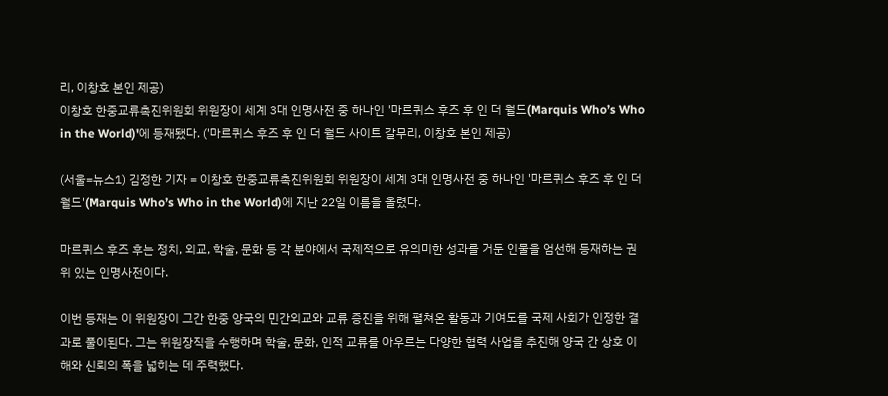리, 이창호 본인 제공)
이창호 한중교류촉진위원회 위원장이 세계 3대 인명사전 중 하나인 '마르퀴스 후즈 후 인 더 월드(Marquis Who’s Who in the World)'에 등재됐다. ('마르퀴스 후즈 후 인 더 월드 사이트 갈무리, 이창호 본인 제공)

(서울=뉴스1) 김정한 기자 = 이창호 한중교류촉진위원회 위원장이 세계 3대 인명사전 중 하나인 '마르퀴스 후즈 후 인 더 월드'(Marquis Who’s Who in the World)에 지난 22일 이름을 올렸다.

마르퀴스 후즈 후는 정치, 외교, 학술, 문화 등 각 분야에서 국제적으로 유의미한 성과를 거둔 인물을 엄선해 등재하는 권위 있는 인명사전이다.

이번 등재는 이 위원장이 그간 한중 양국의 민간외교와 교류 증진을 위해 펼쳐온 활동과 기여도를 국제 사회가 인정한 결과로 풀이된다. 그는 위원장직을 수행하며 학술, 문화, 인적 교류를 아우르는 다양한 협력 사업을 추진해 양국 간 상호 이해와 신뢰의 폭을 넓히는 데 주력했다.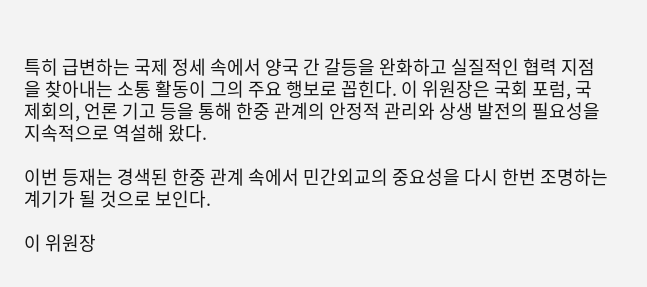특히 급변하는 국제 정세 속에서 양국 간 갈등을 완화하고 실질적인 협력 지점을 찾아내는 소통 활동이 그의 주요 행보로 꼽힌다. 이 위원장은 국회 포럼, 국제회의, 언론 기고 등을 통해 한중 관계의 안정적 관리와 상생 발전의 필요성을 지속적으로 역설해 왔다.

이번 등재는 경색된 한중 관계 속에서 민간외교의 중요성을 다시 한번 조명하는 계기가 될 것으로 보인다.

이 위원장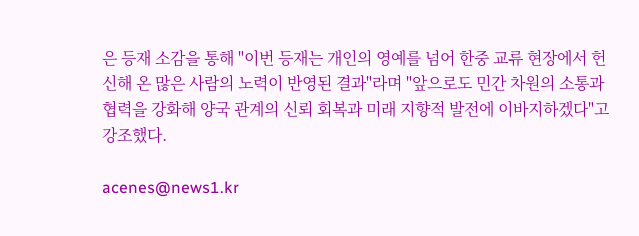은 등재 소감을 통해 "이번 등재는 개인의 영예를 넘어 한중 교류 현장에서 헌신해 온 많은 사람의 노력이 반영된 결과"라며 "앞으로도 민간 차원의 소통과 협력을 강화해 양국 관계의 신뢰 회복과 미래 지향적 발전에 이바지하겠다"고 강조했다.

acenes@news1.kr